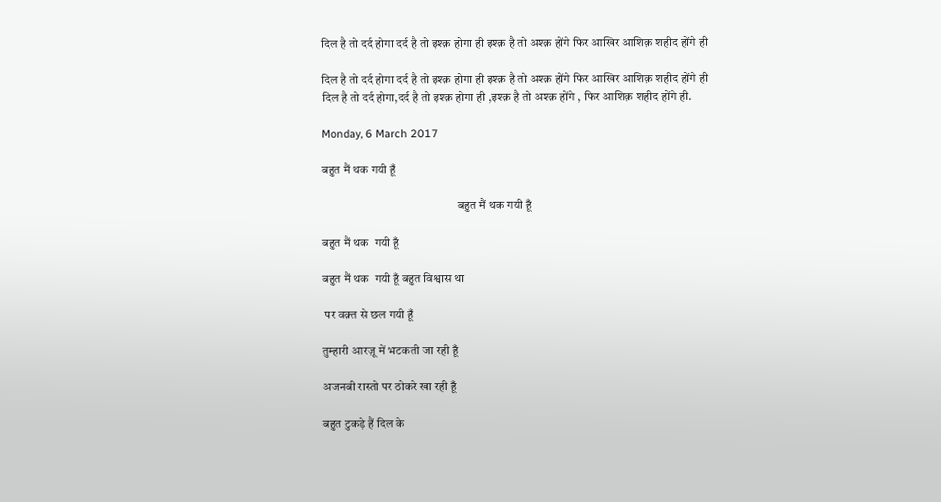दिल है तो दर्द होगा दर्द है तो इश्क़ होगा ही इश्क़ है तो अश्क़ होंगे फिर आखिर आशिक़ शहीद होंगे ही

दिल है तो दर्द होगा दर्द है तो इश्क़ होगा ही इश्क़ है तो अश्क़ होंगे फिर आखिर आशिक़ शहीद होंगे ही
दिल है तो दर्द होगा,दर्द है तो इश्क़ होगा ही ,इश्क़ है तो अश्क़ होंगे , फिर आशिक़ शहीद होंगे ही.

Monday, 6 March 2017

बहुत मैं थक गयी हूँ

                                                        बहुत मैं थक गयी हूँ

बहुत मैं थक  गयी हूँ

बहुत मैं थक  गयी हूँ बहुत विश्वास था

 पर वक़्त से छल गयी हूँ

तुम्हारी आरज़ू में भटकती जा रही हूँ

अजनबी रास्तो पर ठोकरे खा रही हूँ

बहुत टुकड़े हैं दिल के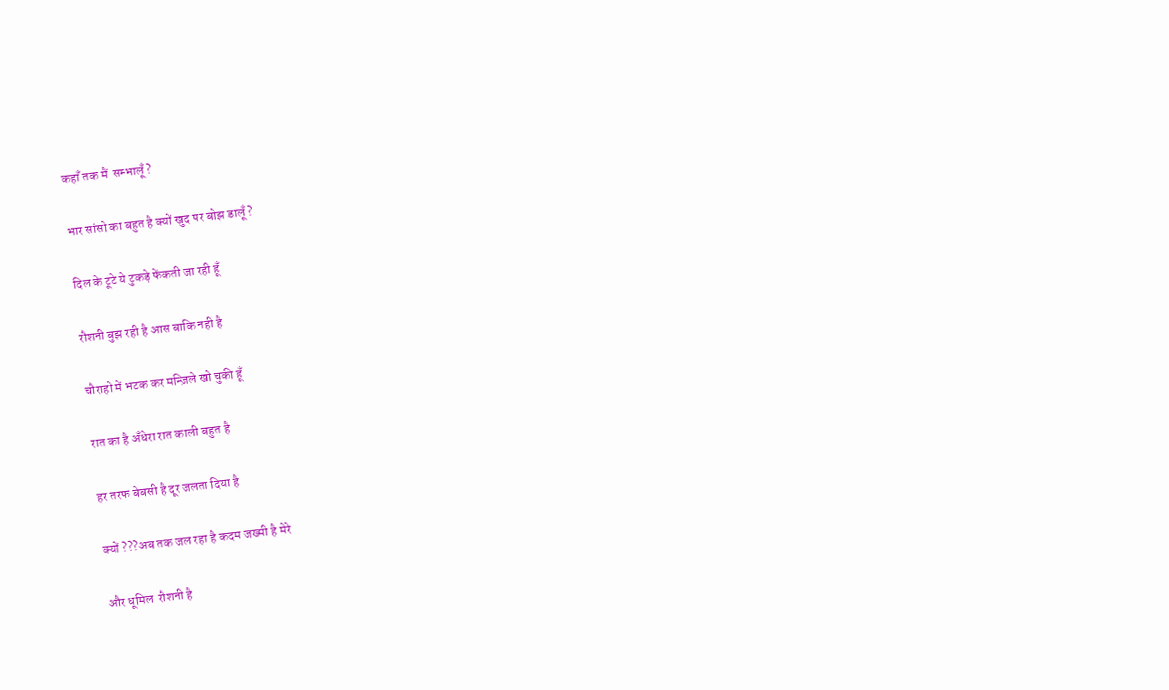कहाँ तक मैं  सम्भालूँ ?

भार सांसो का बहुत है क्यों खुद पर बोझ डालूँ ?

दिल के टूटे ये टुकड़े फेंकती जा रही हूँ

रौशनी बुझ रही है आस बाकि नही है

चौराहो में भटक कर मन्ज़िले खो चुकी हूँ

रात का है अँधेरा रात काली बहुत है

हर तरफ बेबसी है दूर जलता दिया है

क्यों ???अब तक जल रहा है कदम जख्मी है मेरे

और धूमिल  रौशनी है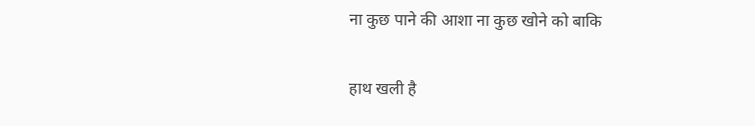ना कुछ पाने की आशा ना कुछ खोने को बाकि

हाथ खली है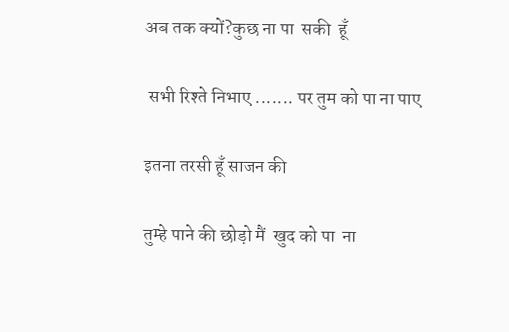अब तक क्यों?कुछ ना पा  सकी  हूँ

 सभी रिश्ते निभाए ....... पर तुम को पा ना पाए

इतना तरसी हूँ साजन की

तुम्हे पाने की छोड़ो मैं  खुद को पा  ना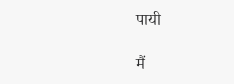पायी

मैं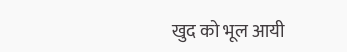खुद को भूल आयी